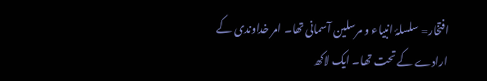افتخار= سلسلۂ انبیاء و مرسلین آسمانی تھا۔ امر خداوندی کے ارادے کے تحت تھا۔ ایک لاکھ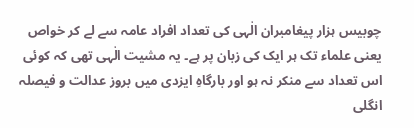چوبیس ہزار پیغامبران الٰہی کی تعداد افراد عامہ سے لے کر خواص یعنی علماء تک ہر ایک کی زبان پر ہے۔ یہ مشیت الٰہی تھی کہ کوئی اس تعداد سے منکر نہ ہو اور بارگاہِ ایزدی میں بروز عدالت و فیصلہ انگلی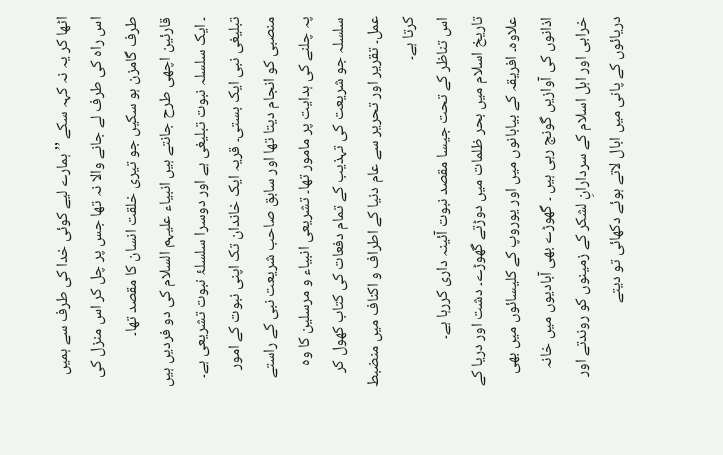اٹھا کر یہ نہ کہہ سکے ’’ ہمارے لیے کوئی خدا کی طرف سے ہمیں اس راہ کی طرف لے جانے والا نہ تھا جس پر چل کر اس منزل کی طرف گامزن ہو سکیں جو تیری خلقت انسان کا مقصد تھا۔
قارئین اچھی طرح جانتے ہیں انبیاء علیہم السلام کی دو فردیں ہیں ۔ ایک سلسلہ نبوت تبلیغی ہے اور دوسرا سلسلۂ نبوت تشریعی ہے۔ تبلیغی نبی ایک بستی۔ قریہ ایک خاندان تک اپنی نبوت کے امور منصبی کو انجام دیتا تھا اور سابق صاحب شریعت نبی کے راستے پہ چلنے کی ہدایت پر مامور تھا۔ تشریعی انبیاء و مرسلین کا وہ سلسلہ جو شریعت کی تہذیب کے تمام دفعات کی کتاب کھول کر عمل۔ تقریر اور تحریر سے عام دنیا کے اطراف و اکناف میں منضبط کرتا ہے۔
اس تناظر کے تحت جیسا مقصد نبوت آئینہ داری کررہا ہے۔
تاریخ اسلام میں بحر ظلمات میں دوڑتے گھوڑے۔ دشت اور دریا کے علاوہ۔ افریقہ کے بیابانوں میں اور یوروپ کے کلیسائوں میں بھی اذانوں کی آوازیں گونج رہی ہیں ۔ گھوڑے بھی آبادیوں میں خانہ خرابی اور اہل اسلام کے سردارانِ لشکر کے زمینوں کو روندتے اور دریائوں کے پانی میں ابال لاتے ہوئے دکھائی تو دیتے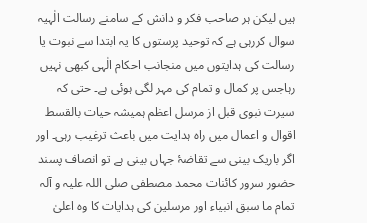ہیں لیکن ہر صاحب فکر و دانش کے سامنے رسالت الٰہیہ سوال کررہی ہے کہ توحید پرستوں کا یہ ابتدا سے نبوت یا رسالت کی ہدایتوں میں منجانب احکام الٰہی کبھی نہیں رہاجس پر كمال و تمام كی مہر لگی ہوئی ہے۔ حتی کہ سیرت نبوی قبل از مرسل اعظم ہمیشہ حیات بالقسط اقوال و اعمال میں راہ ہدایت میں باعث ترغیب رہی۔ اور اگر باریک بینی سے تقاضۂ جہاں بینی ہے تو انصاف پسند حضور سرور کائنات محمد مصطفی صلی اللہ علیہ و آلہ تمام ما سبق انبیاء اور مرسلین کی ہدایات كا وہ اعلیٰ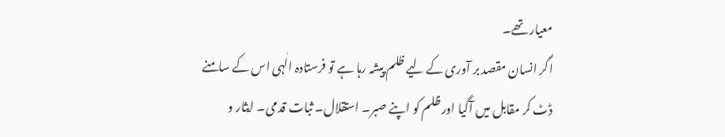معیار تھے۔
اگر انسان مقصد بر آوری کے لیے ظلم پیشہ رہا ہے تو فرستادہ الٰہی اس کے سامنے ڈٹ کر مقابل میں آگیا اور ظلم کو اپنے صبر۔ استقلال۔ ثبات قدمی۔ ایثار و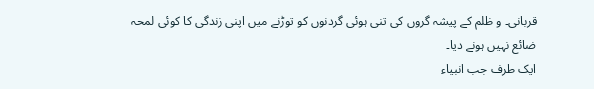قربانی۔ و ظلم کے پیشہ گروں کی تنی ہوئی گردنوں کو توڑنے میں اپنی زندگی کا کوئی لمحہ ضائع نہیں ہونے دیا۔
ایک طرف جب انبیاء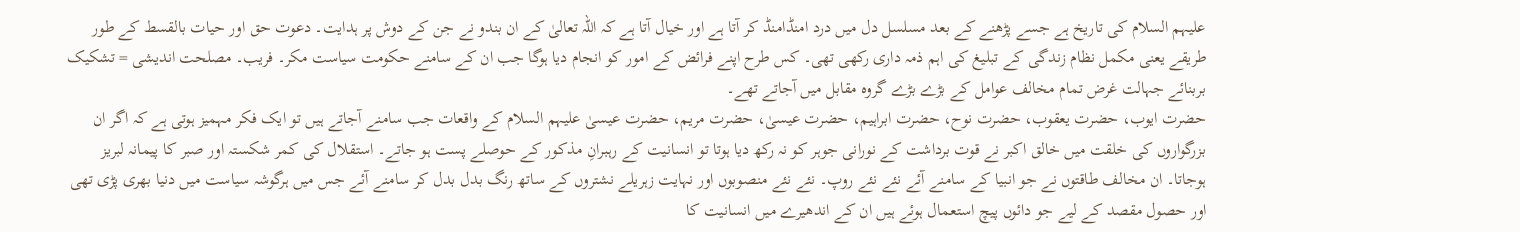علیہم السلام کی تاریخ ہے جسے پڑھنے کے بعد مسلسل دل میں درد امنڈامنڈ کر آتا ہے اور خیال آتا ہے کہ اللہ تعالیٰ کے ان بندو نے جن کے دوش پر ہدایت۔ دعوت حق اور حیات بالقسط کے طور طریقے یعنی مکمل نظام زندگی کے تبلیغ کی اہم ذمہ داری ركھی تھی۔ کس طرح اپنے فرائض کے امور کو انجام دیا ہوگا جب ان کے سامنے حکومت سیاست مکر۔ فریب۔ مصلحت اندیشی = تشکیک بربنائے جہالت غرض تمام مخالف عوامل کے بڑے بڑے گروہ مقابل میں آجاتے تھے۔
حضرت ایوب، حضرت یعقوب، حضرت نوح، حضرت ابراہیم، حضرت عیسیٰ، حضرت مریم، حضرت عیسیٰ علیہم السلام کے واقعات جب سامنے آجاتے ہیں تو ایک فکر مہمیز ہوتی ہے کہ اگر ان بزرگواروں کی خلقت میں خالق اکبر نے قوت برداشت کے نورانی جوہر کو نہ رکھ دیا ہوتا تو انسانیت کے رہبرانِ مذکور کے حوصلے پست ہو جاتے۔ استقلال کی کمر شکستہ اور صبر کا پیمانہ لبریز ہوجاتا۔ ان مخالف طاقتوں نے جو انبیا کے سامنے آئے نئے نئے روپ۔ نئے نئے منصوبوں اور نہایت زہریلے نشتروں کے ساتھ رنگ بدل بدل کر سامنے آئے جس میں ہرگوشہ سیاست میں دنیا بھری پڑی تھی اور حصول مقصد کے لیے جو دائوں پیچ استعمال ہوئے ہیں ان کے اندھیرے میں انسانیت کا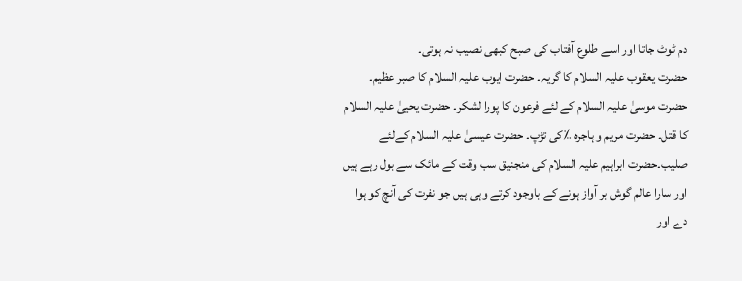دم ٹوٹ جاتا اور اسے طلوع آفتاب کی صبح کبھی نصیب نہ ہوتی۔
حضرت یعقوب علیہ السلام کا گریہ۔ حضرت ایوب علیہ السلام کا صبر عظیم۔ حضرت موسیٰ علیہ السلام کے لئے فرعون کا پورا لشکر۔ حضرت یحییٰ علیہ السلام کا قتل۔ حضرت مریم و ہاجرہ ؉کی تڑپ۔ حضرت عیسیٰ علیہ السلام کےلئے صلیب۔حضرت ابراہیم علیہ السلام کی منجنیق سب وقت کے مائک سے بول رہے ہیں اور سارا عالم گوش بر آواز ہونے کے باوجود کرتے وہی ہیں جو نفرت کی آنچ کو ہوا دے اور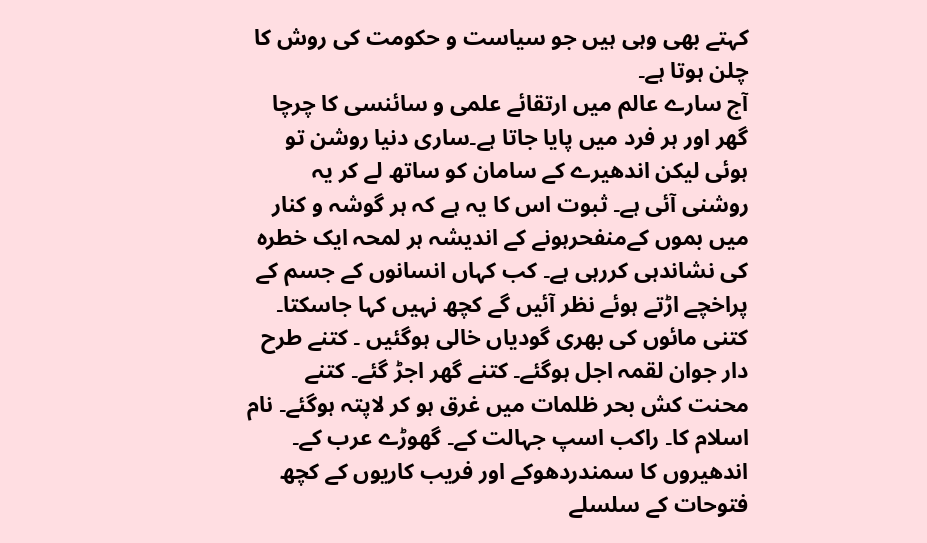کہتے بھی وہی ہیں جو سیاست و حکومت کی روش کا چلن ہوتا ہے۔
آج سارے عالم میں ارتقائے علمی و سائنسی کا چرچا گھر اور ہر فرد میں پایا جاتا ہے۔ساری دنیا روشن تو ہوئی لیکن اندھیرے کے سامان کو ساتھ لے کر یہ روشنی آئی ہے۔ ثبوت اس کا یہ ہے کہ ہر گوشہ و کنار میں بموں کےمنفحرہونے کے اندیشہ ہر لمحہ ایک خطرہ کی نشاندہی کررہی ہے۔ کب کہاں انسانوں کے جسم کے پراخچے اڑتے ہوئے نظر آئیں گے کچھ نہیں کہا جاسکتا۔ کتنی مائوں کی بھری گودیاں خالی ہوگئیں ۔ کتنے طرح دار جوان لقمہ اجل ہوگئے۔ کتنے گھر اجڑ گئے۔ کتنے محنت کش بحر ظلمات میں غرق ہو کر لاپتہ ہوگئے۔ نام اسلام کا۔ راکب اسپ جہالت کے۔ گھوڑے عرب کے۔ اندھیروں کا سمندردھوکے اور فریب کاریوں کے کچھ فتوحات کے سلسلے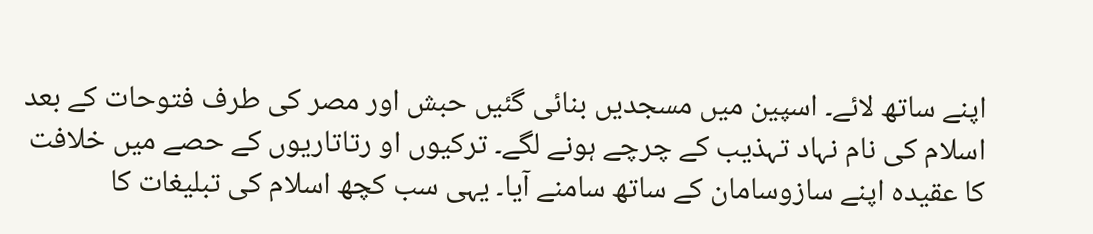اپنے ساتھ لائے۔ اسپین میں مسجدیں بنائی گئیں حبش اور مصر کی طرف فتوحات کے بعد اسلام کی نام نہاد تہذیب کے چرچے ہونے لگے۔ ترکیوں او رتاتاریوں کے حصے میں خلافت کا عقیدہ اپنے سازوسامان کے ساتھ سامنے آیا۔ یہی سب کچھ اسلام کی تبلیغات کا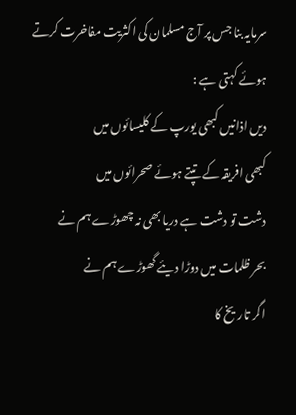سرمایہ بنا جس پر آج مسلمان کی اکثریت مفاخرت کرتے ہوئے کہتی ہے :
دیں اذانیں کبھی یورپ کے کلیسائوں میں
کبھی افریقہ کے تپتے ہوئے صحرائوں میں
دشت تو دشت ہے دریا بھی نہ چھوڑے ہم نے
بحر ظلمات میں دوڑا دیئے گھوڑے ہم نے
اگر تاریخ کا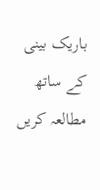باریک بینی کے ساتھ مطالعہ کریں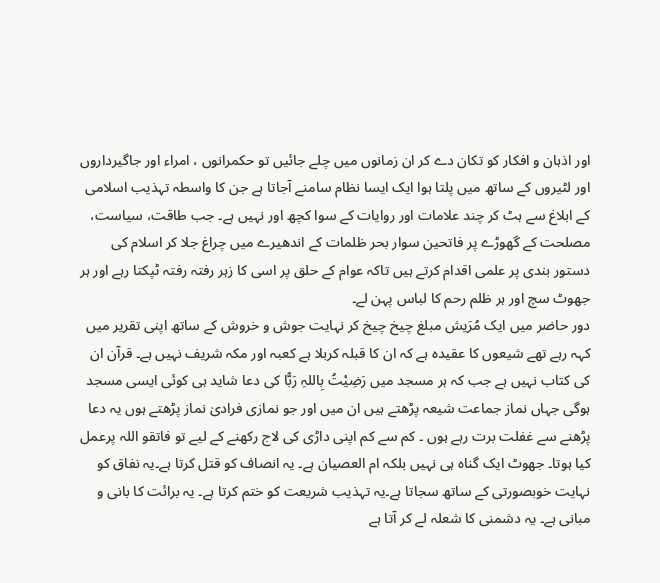اور اذہان و افکار کو تکان دے کر ان زمانوں میں چلے جائیں تو حکمرانوں ، امراء اور جاگیرداروں اور لٹیروں کے ساتھ میں پلتا ہوا ایک ایسا نظام سامنے آجاتا ہے جن کا واسطہ تہذیب اسلامی کے ابلاغ سے ہٹ کر چند علامات اور روایات کے سوا کچھ اور نہیں ہے۔ جب طاقت، سیاست، مصلحت کے گھوڑے پر فاتحین سوار بحر ظلمات کے اندھیرے میں چراغ جلا کر اسلام کی دستور بندی پر علمی اقدام کرتے ہیں تاکہ عوام کے حلق پر اسی کا زہر رفتہ رفتہ ٹپکتا رہے اور ہر جھوٹ سچ اور ہر ظلم رحم کا لباس پہن لے۔
دور حاضر میں ایک مُرَیش مبلغ چیخ چیخ کر نہایت جوش و خروش کے ساتھ اپنی تقریر میں کہہ رہے تھے شیعوں کا عقیدہ ہے کہ ان کا قبلہ کربلا ہے کعبہ اور مکہ شریف نہیں ہے۔ قرآن ان کی کتاب نہیں ہے جب کہ ہر مسجد میں رَضِیْتُ بِاللہِ رَبًّا کی دعا شاید ہی کوئی ایسی مسجد ہوگی جہاں نماز جماعت شیعہ پڑھتے ہیں ان میں اور جو نمازی فرادیٰ نماز پڑھتے ہوں یہ دعا پڑھنے سے غفلت برت رہے ہوں ۔ کم سے کم اپنی داڑی کی لاج رکھنے کے لیے تو فاتقو اللہ پرعمل کیا ہوتا۔ جھوٹ ایک گناہ ہی نہیں بلکہ ام العصیان ہے۔ یہ انصاف کو قتل کرتا ہے۔یہ نفاق کو نہایت خوبصورتی کے ساتھ سجاتا ہے۔یہ تہذیب شریعت کو ختم کرتا ہے۔ یہ برائت کا بانی و مبانی ہے۔ یہ دشمنی کا شعلہ لے کر آتا ہے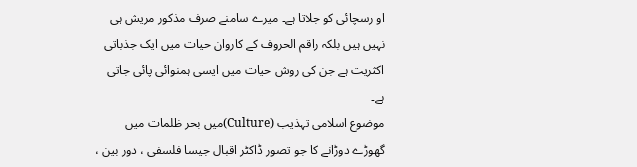او رسچائی کو جلاتا ہے۔ میرے سامنے صرف مذکور مریش ہی نہیں ہیں بلکہ راقم الحروف کے کاروان حیات میں ایک جذباتی اکثریت ہے جن کی روش حیات میں ایسی ہمنوائی پائی جاتی ہے۔
موضوع اسلامی تہذیب (Culture)میں بحر ظلمات میں گھوڑے دوڑانے کا جو تصور ڈاکٹر اقبال جیسا فلسفی ، دور بین ،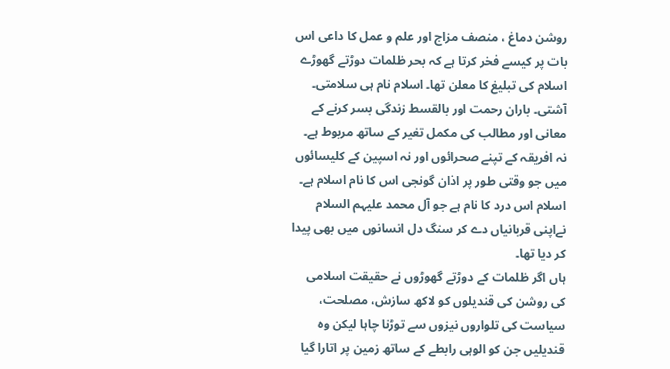روشن دماغ ، منصف مزاج اور علم و عمل کا داعی اس بات پر کیسے فخر کرتا ہے کہ بحر ظلمات دوڑتے گھوڑے اسلام کی تبلیغ کا معلن تھا۔ اسلام نام ہی سلامتی۔ آشتی۔ باران رحمت اور بالقسط زندگی بسر کرنے کے معانی اور مطالب کی مکمل تغیر کے ساتھ مربوط ہے۔ نہ افریقہ کے تپنے صحرائوں اور نہ اسپین کے کلیسائوں میں جو وقتی طور پر اذان گونجی اس کا نام اسلام ہے۔ اسلام اس درد کا نام ہے جو آل محمد علیہم السلام نےاپنی قربانیاں دے کر سنگ دل انسانوں میں بھی پیدا كر دیا تھا۔
ہاں اگر ظلمات کے دوڑتے گھوڑوں نے حقیقت اسلامی کی روشن کی قندیلوں کو لاکھ سازش، مصلحت، سیاست کی تلواروں نیزوں سے توڑنا چاہا لیکن وہ قندیلیں جن کو الوہی رابطے کے ساتھ زمین پر اتارا گیا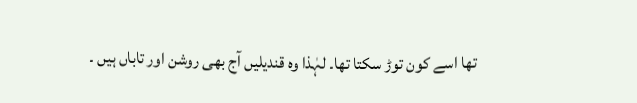تھا اسے کون توڑ سکتا تھا۔ لہٰذا وہ قندیلیں آج بھی روشن اور تاباں ہیں ۔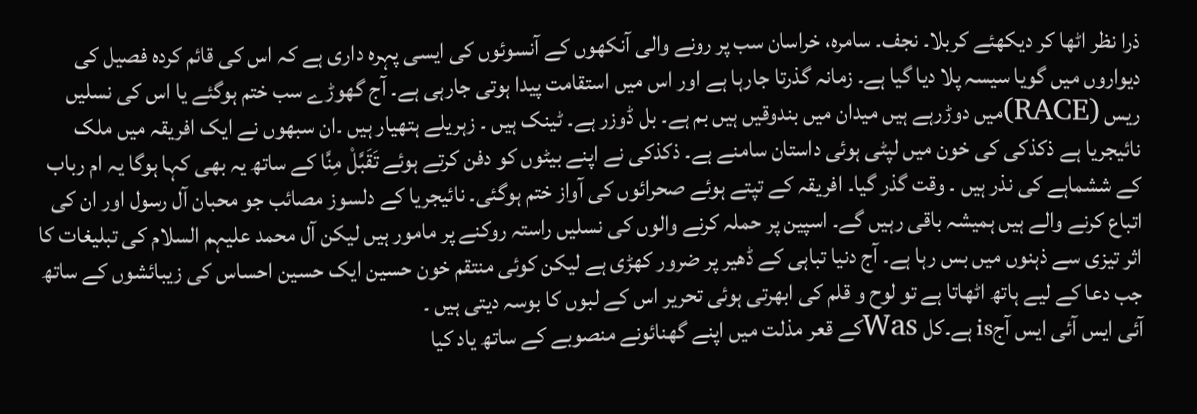ذرا نظر اٹھا کر دیکھئے کربلا۔ نجف۔ سامرہ، خراسان سب پر رونے والی آنکھوں کے آنسوئوں کی ایسی پہرہ داری ہے کہ اس کی قائم کردہ فصیل کی دیواروں میں گویا سیسہ پلا دیا گیا ہے۔ زمانہ گذرتا جارہا ہے اور اس میں استقامت پیدا ہوتی جارہی ہے۔ آج گھوڑے سب ختم ہوگئے یا اس کی نسلیں ریس (RACE)میں دوڑرہے ہیں میدان میں بندوقیں ہیں بم ہے۔ بل ڈوزر ہے۔ ٹینک ہیں ۔ زہریلے ہتھیار ہیں ۔ان سبھوں نے ایک افریقہ میں ملک نائیجریا ہے ذکذکی کی خون میں لپٹی ہوئی داستان سامنے ہے۔ ذکذکی نے اپنے بیٹوں کو دفن کرتے ہوئے تَقَبَّلْ مِنَّا کے ساتھ یہ بھی کہا ہوگا یہ ام رباب کے ششماہے کی نذر ہیں ۔ وقت گذر گیا۔ افریقہ کے تپتے ہوئے صحرائوں کی آواز ختم ہوگئی۔ نائیجریا کے دلسوز مصائب جو محبان آل رسول اور ان کی اتباع کرنے والے ہیں ہمیشہ باقی رہیں گے۔ اسپین پر حملہ کرنے والوں کی نسلیں راستہ روکنے پر مامور ہیں لیکن آل محمد علیہم السلام کی تبلیغات کا اثر تیزی سے ذہنوں میں بس رہا ہے۔ آج دنیا تباہی کے ڈھیر پر ضرور کھڑی ہے لیکن کوئی منتقم خون حسین ایک حسین احساس کی زیبائشوں کے ساتھ جب دعا کے لیے ہاتھ اٹھاتا ہے تو لوح و قلم کی ابھرتی ہوئی تحریر اس کے لبوں کا بوسہ دیتی ہیں ۔
آئی ایس آئی ایس آجis ہے۔کل Wasکے قعر مذلت میں اپنے گھنائونے منصوبے کے ساتھ یاد کیا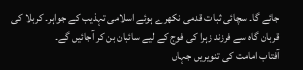جائے گا۔ سچائی ثبات قدمی نکھرے ہوئے اسلامی تہذیب کے جواہر۔ کربلا کی قربان گاہ سے فرزند زہرا کی فوج کے لیے سائبان بن کر آجائیں گے۔
آفتاب امامت کی تنویریں جہاں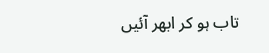تاب ہو کر ابھر آئیں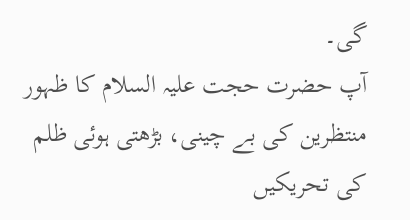گی۔
آپ حضرت حجت علیہ السلام كا ظہور منتظرین كی بے چینی، بڑھتی ہوئی ظلم كی تحریكیں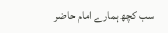سب كچھ ہمارے امام حاضر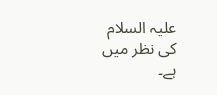علیہ السلام كی نظر میں ہے۔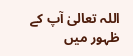اللہ تعالیٰ آپ كے ظہور میں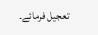تعجیل فرمائے۔